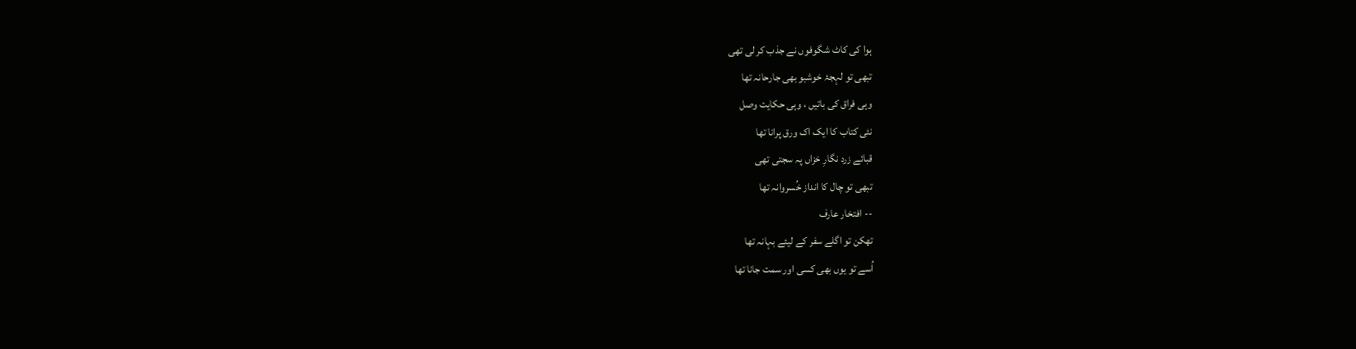ہوا کی کاٹ شگوفوں نے جذب کر لی تھی
تبھی تو لہجۂ خوشبو بھی جارحانہ تھا
وہی فراق کی باتیں ، وہی حکایت وصل
نئی کتاب کا ایک اک ورق پرانا تھا
قبائے زرد نگارِ خزاں پہ سجتی تھی
تبھی تو چال کا انداز خُسروانہ تھا
-- افتخار عارف
تھکن تو اگلے سفر کے لیئے بہانہ تھا
اُسے تو یوں بھی کسی اور سمت جانا تھا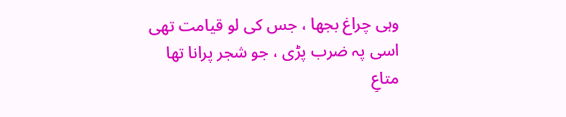وہی چراغ بجھا ، جس کی لو قیامت تھی
اسی پہ ضرب پڑی ، جو شجر پرانا تھا
متاعِ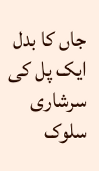جاں کا بدل ایک پل کی سرشاری
سلوک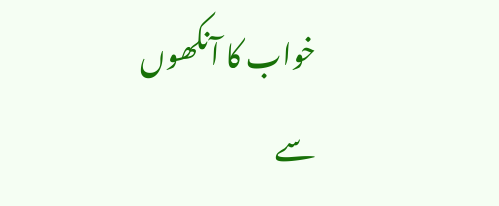خواب کا آنکھوں سے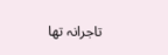تاجرانہ تھا